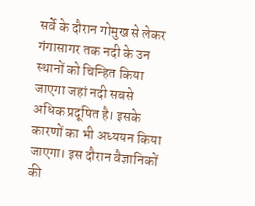सर्वे के दौरान गोमुख से लेकर गंगासागर तक नदी के उन स्थानों को चिन्हित किया जाएगा जहां नदी सबसे अधिक प्रदूषित है। इसके कारणों का भी अध्ययन किया जाएगा। इस दौरान वैज्ञानिकों की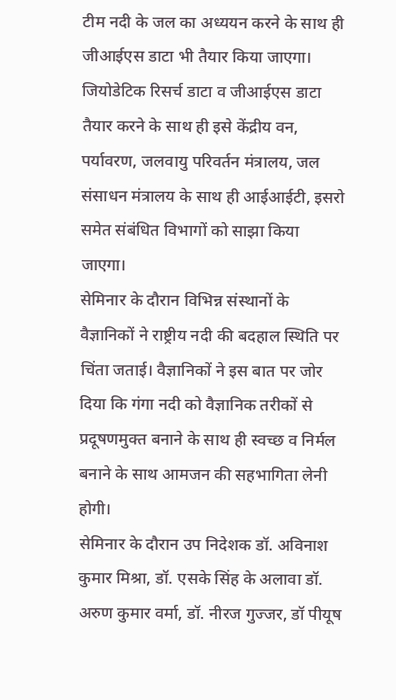टीम नदी के जल का अध्ययन करने के साथ ही जीआईएस डाटा भी तैयार किया जाएगा।
जियोडेटिक रिसर्च डाटा व जीआईएस डाटा तैयार करने के साथ ही इसे केंद्रीय वन, पर्यावरण, जलवायु परिवर्तन मंत्रालय, जल संसाधन मंत्रालय के साथ ही आईआईटी, इसरो समेत संबंधित विभागों को साझा किया जाएगा।
सेमिनार के दौरान विभिन्न संस्थानों के वैज्ञानिकों ने राष्ट्रीय नदी की बदहाल स्थिति पर चिंता जताई। वैज्ञानिकों ने इस बात पर जोर दिया कि गंगा नदी को वैज्ञानिक तरीकों से प्रदूषणमुक्त बनाने के साथ ही स्वच्छ व निर्मल बनाने के साथ आमजन की सहभागिता लेनी होगी।
सेमिनार के दौरान उप निदेशक डॉ. अविनाश कुमार मिश्रा, डॉ. एसके सिंह के अलावा डॉ. अरुण कुमार वर्मा, डॉ. नीरज गुज्जर, डॉ पीयूष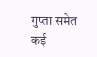गुप्ता समेत कई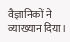वैज्ञानिकों ने व्याख्यान दिया।